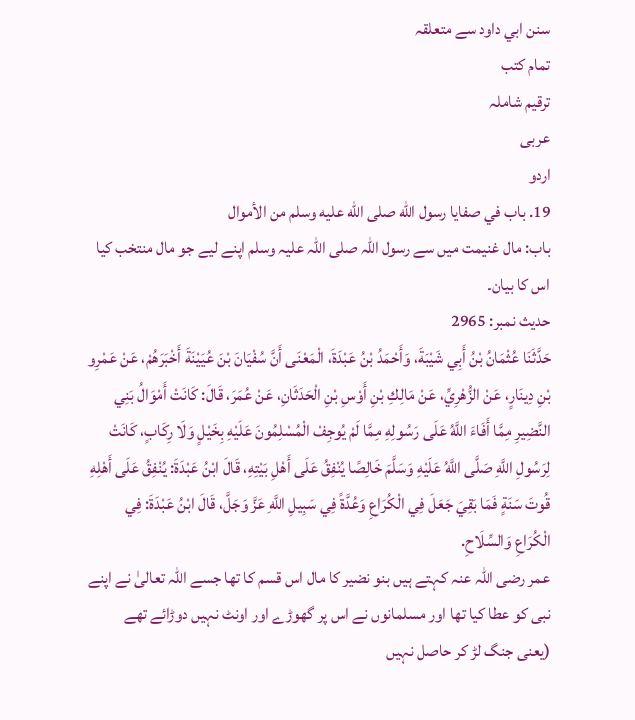سنن ابي داود سے متعلقہ
تمام کتب
ترقیم شاملہ
عربی
اردو
19. باب في صفايا رسول الله صلى الله عليه وسلم من الأموال
باب: مال غنیمت میں سے رسول اللہ صلی اللہ علیہ وسلم اپنے لیے جو مال منتخب کیا اس کا بیان۔
حدیث نمبر: 2965
حَدَّثَنَا عُثْمَانُ بْنُ أَبِي شَيْبَةَ، وَأَحْمَدُ بْنُ عَبْدَةَ، الْمَعْنَى أَنَّ سُفْيَانَ بْنَ عُيَيْنَةَ أَخْبَرَهُمْ، عَنْ عَمْرِو بْنِ دِينَارٍ، عَنْ الزُّهْرِيِّ، عَنْ مَالِكِ بْنِ أَوْسِ بْنِ الْحَدَثَانِ، عَنْ عُمَرَ، قَالَ: كَانَتْ أَمْوَالُ بَنِي النَّضِيرِ مِمَّا أَفَاءَ اللَّهُ عَلَى رَسُولِهِ مِمَّا لَمْ يُوجِفْ الْمُسْلِمُونَ عَلَيْهِ بِخَيْلٍ وَلَا رِكَابٍ، كَانَتْ لِرَسُولِ اللَّهِ صَلَّى اللَّهُ عَلَيْهِ وَسَلَّمَ خَالِصًا يُنْفِقُ عَلَى أَهْلِ بَيْتِهِ، قَالَ ابْنُ عَبْدَةَ: يُنْفِقُ عَلَى أَهْلِهِ قُوتَ سَنَةٍ فَمَا بَقِيَ جَعَلَ فِي الْكُرَاعِ وَعُدَّةً فِي سَبِيلِ اللَّهِ عَزَّ وَجَلَّ، قَالَ ابْنُ عَبْدَةَ: فِي الْكُرَاعِ وَالسِّلَاحِ.
عمر رضی اللہ عنہ کہتے ہیں بنو نضیر کا مال اس قسم کا تھا جسے اللہ تعالیٰ نے اپنے نبی کو عطا کیا تھا اور مسلمانوں نے اس پر گھوڑے اور اونٹ نہیں دوڑائے تھے (یعنی جنگ لڑ کر حاصل نہیں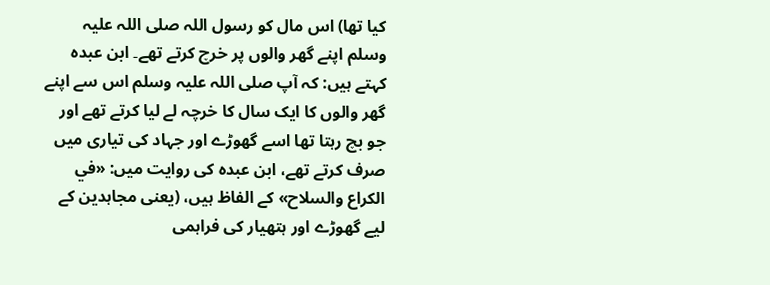کیا تھا) اس مال کو رسول اللہ صلی اللہ علیہ وسلم اپنے گھر والوں پر خرچ کرتے تھے۔ ابن عبدہ کہتے ہیں: کہ آپ صلی اللہ علیہ وسلم اس سے اپنے گھر والوں کا ایک سال کا خرچہ لے لیا کرتے تھے اور جو بچ رہتا تھا اسے گھوڑے اور جہاد کی تیاری میں صرف کرتے تھے، ابن عبدہ کی روایت میں: «في الكراع والسلاح» کے الفاظ ہیں، (یعنی مجاہدین کے لیے گھوڑے اور ہتھیار کی فراہمی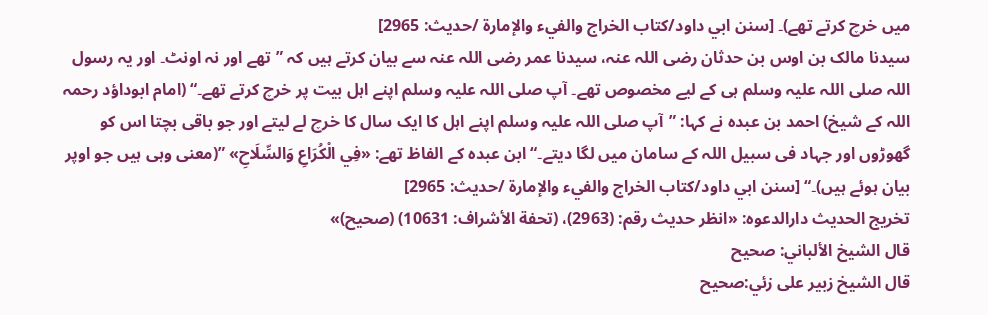میں خرچ کرتے تھے)۔ [سنن ابي داود/كتاب الخراج والفيء والإمارة /حدیث: 2965]
سیدنا مالک بن اوس بن حدثان رضی اللہ عنہ، سیدنا عمر رضی اللہ عنہ سے بیان کرتے ہیں کہ ”تھے اور نہ اونٹ۔ اور یہ رسول اللہ صلی اللہ علیہ وسلم ہی کے لیے مخصوص تھے۔ آپ صلی اللہ علیہ وسلم اپنے اہل بیت پر خرچ کرتے تھے۔“ (امام ابوداؤد رحمہ اللہ کے شیخ) احمد بن عبدہ نے کہا: ”آپ صلی اللہ علیہ وسلم اپنے اہل کا ایک سال کا خرچ لے لیتے اور جو باقی بچتا اس کو گھوڑوں اور جہاد فی سبیل اللہ کے سامان میں لگا دیتے۔“ ابن عبدہ کے الفاظ تھے: «فِي الْكُرَاعِ وَالسِّلَاحِ» ”(معنی وہی ہیں جو اوپر بیان ہوئے ہیں)۔“ [سنن ابي داود/كتاب الخراج والفيء والإمارة /حدیث: 2965]
تخریج الحدیث دارالدعوہ: «انظر حدیث رقم: (2963)، (تحفة الأشراف: 10631) (صحیح)»
قال الشيخ الألباني: صحيح
قال الشيخ زبير على زئي:صحيح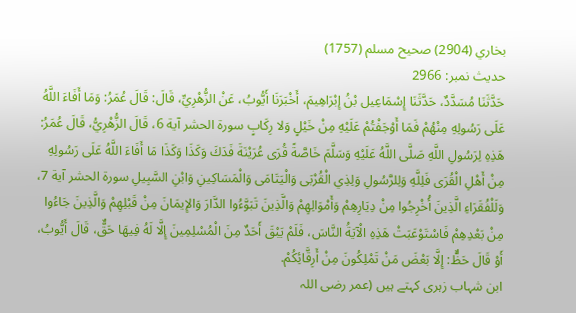بخاري (2904) صحيح مسلم (1757)
حدیث نمبر: 2966
حَدَّثَنَا مُسَدَّدٌ، حَدَّثَنَا إِسْمَاعِيل بْنُ إِبْرَاهِيمَ، أَخْبَرَنَا أَيُّوبُ، عَنْ الزُّهْرِيِّ، قَالَ: قَالَ عُمَرُ: وَمَا أَفَاءَ اللَّهُ عَلَى رَسُولِهِ مِنْهُمْ فَمَا أَوْجَفْتُمْ عَلَيْهِ مِنْ خَيْلٍ وَلا رِكَابٍ سورة الحشر آية 6، قَالَ الزُّهْرِيُّ، قَالَ عُمَرُ: هَذِهِ لِرَسُولِ اللَّهِ صَلَّى اللَّهُ عَلَيْهِ وَسَلَّمَ خَاصَّةً قُرَى عُرَيْنَةَ فَدَكَ وَكَذَا وَكَذَا مَا أَفَاءَ اللَّهُ عَلَى رَسُولِهِ مِنْ أَهْلِ الْقُرَى فَلِلَّهِ وَلِلرَّسُولِ وَلِذِي الْقُرْبَى وَالْيَتَامَى وَالْمَسَاكِينِ وَابْنِ السَّبِيلِ سورة الحشر آية 7، وَلَلْفُقَرَاءِ الَّذِينَ أُخْرِجُوا مِنْ دِيَارِهِمْ وَأَمْوَالِهِمْ وَالَّذِينَ تَبَوَّءُوا الدَّارَ وَالإِيمَانَ مِنْ قَبْلِهِمْ وَالَّذِينَ جَاءُوا مِنْ بَعْدِهِمْ فَاسْتَوْعَبَتْ هَذِهِ الْآيَةُ النَّاسَ، فَلَمْ يَبْقَ أَحَدٌ مِنَ الْمُسْلِمِينَ إِلَّا لَهُ فِيهَا حَقٌّ، قَالَ أَيُّوبُ، أَوْ قَالَ حَظٌّ: إِلَّا بَعْضَ مَنْ تَمْلِكُونَ مِنْ أَرِقَّائِكُمْ.
ابن شہاب زہری کہتے ہیں (عمر رضی اللہ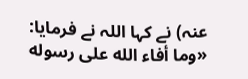عنہ) نے کہا اللہ نے فرمایا: «وما أفاء الله على رسوله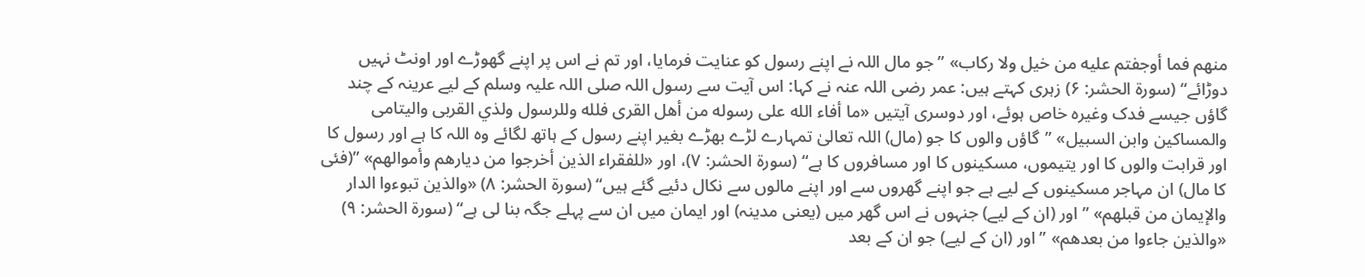منهم فما أوجفتم عليه من خيل ولا ركاب» ”جو مال اللہ نے اپنے رسول کو عنایت فرمایا، اور تم نے اس پر اپنے گھوڑے اور اونٹ نہیں دوڑائے“ (سورۃ الحشر: ۶) زہری کہتے ہیں: عمر رضی اللہ عنہ نے کہا: اس آیت سے رسول اللہ صلی اللہ علیہ وسلم کے لیے عرینہ کے چند گاؤں جیسے فدک وغیرہ خاص ہوئے، اور دوسری آیتیں «ما أفاء الله على رسوله من أهل القرى فلله وللرسول ولذي القربى واليتامى والمساكين وابن السبيل» ”گاؤں والوں کا جو (مال) اللہ تعالیٰ تمہارے لڑے بھڑے بغیر اپنے رسول کے ہاتھ لگائے وہ اللہ کا ہے اور رسول کا اور قرابت والوں کا اور یتیموں، مسکینوں کا اور مسافروں کا ہے“ (سورۃ الحشر: ۷)، اور «للفقراء الذين أخرجوا من ديارهم وأموالهم» ”(فئی کا مال) ان مہاجر مسکینوں کے لیے ہے جو اپنے گھروں سے اور اپنے مالوں سے نکال دئیے گئے ہیں“ (سورۃ الحشر: ۸) «والذين تبوءوا الدار والإيمان من قبلهم» ”اور (ان کے لیے) جنہوں نے اس گھر میں (یعنی مدینہ) اور ایمان میں ان سے پہلے جگہ بنا لی ہے“ (سورۃ الحشر: ۹) «والذين جاءوا من بعدهم» ”اور (ان کے لیے) جو ان کے بعد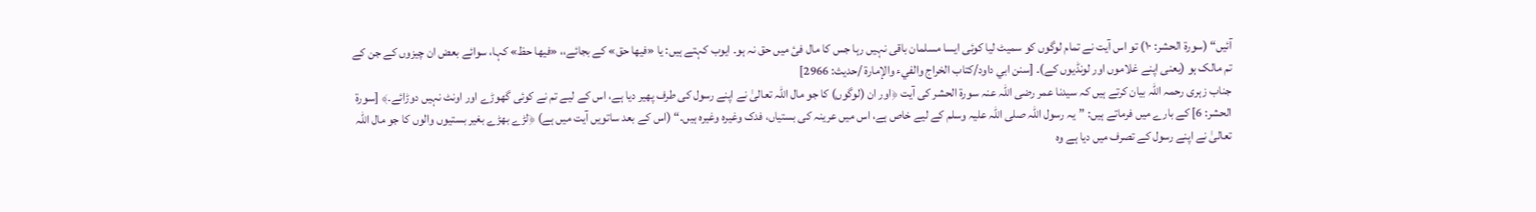آئیں“ (سورۃ الحشر: ۱۰) تو اس آیت نے تمام لوگوں کو سمیٹ لیا کوئی ایسا مسلمان باقی نہیں رہا جس کا مال فیٔ میں حق نہ ہو۔ ایوب کہتے ہیں: یا «فيها حق» کے بجائے،، «فيها حظ» کہا، سوائے بعض ان چیزوں کے جن کے تم مالک ہو (یعنی اپنے غلاموں اور لونڈیوں کے)۔ [سنن ابي داود/كتاب الخراج والفيء والإمارة /حدیث: 2966]
جناب زہری رحمہ اللہ بیان کرتے ہیں کہ سیدنا عمر رضی اللہ عنہ سورۃ الحشر کی آیت ﴿اور ان (لوگوں) کا جو مال اللہ تعالیٰ نے اپنے رسول کی طرف پھیر دیا ہے، اس کے لیے تم نے کوئی گھوڑے اور اونٹ نہیں دوڑائے۔﴾ [سورة الحشر: 6] کے بارے میں فرماتے ہیں: ”یہ رسول اللہ صلی اللہ علیہ وسلم کے لیے خاص ہے، اس میں عرینہ کی بستیاں، فدک وغیرہ وغیرہ ہیں۔“ (اس کے بعد ساتویں آیت میں ہے) ﴿لڑے بھڑے بغیر بستیوں والوں کا جو مال اللہ تعالیٰ نے اپنے رسول کے تصرف میں دیا ہے وہ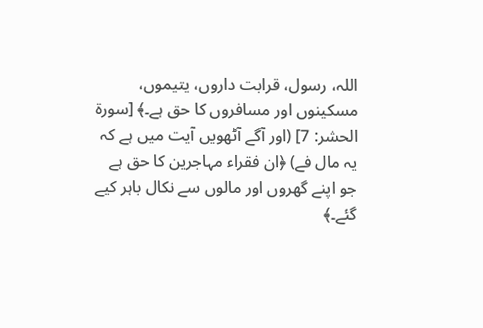اللہ، رسول، قرابت داروں، یتیموں، مسکینوں اور مسافروں کا حق ہے۔﴾ [سورة الحشر: 7] (اور آگے آٹھویں آیت میں ہے کہ یہ مال فے) ﴿ان فقراء مہاجرین کا حق ہے جو اپنے گھروں اور مالوں سے نکال باہر کیے گئے۔﴾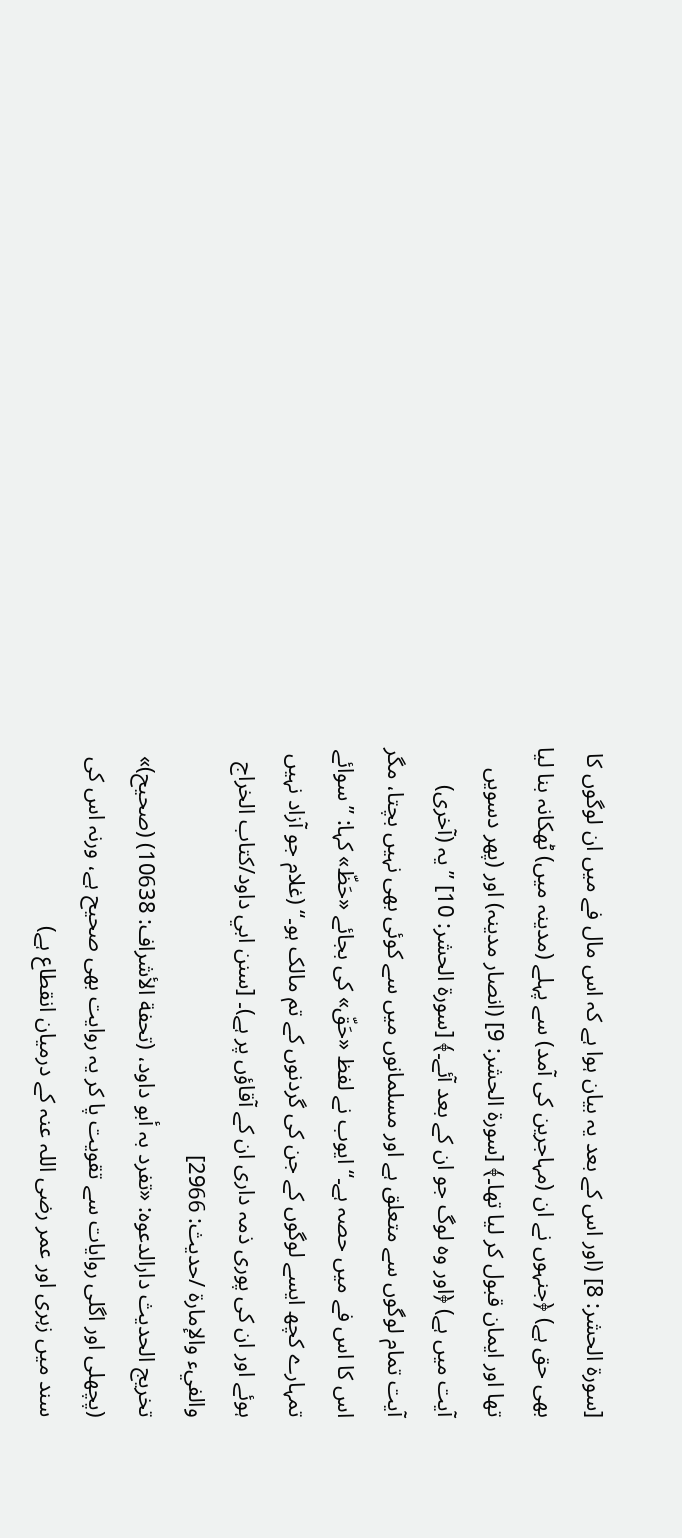[سورة الحشر: 8] (اور اس کے بعد یہ بیان ہوا ہے کہ اس مال فے میں ان لوگوں کا بھی حق ہے) ﴿جنہوں نے ان (مہاجرین کی آمد) سے پہلے (مدینہ میں) ٹھکانہ بنا لیا تھا اور ایمان قبول کر لیا تھا۔﴾ [سورة الحشر: 9] (انصار مدینہ) اور (پھر دسویں آیت میں ہے) ﴿اور وہ لوگ جو ان کے بعد آئے۔﴾ [سورة الحشر: 10] ”یہ (آخری) آیت تمام لوگوں سے متعلق ہے اور مسلمانوں میں سے کوئی بھی نہیں بچتا، مگر اس کا اس فے میں حصہ ہے۔“ ایوب نے لفظ «حَقّ» کی بجائے «حَظّ» کہا: ”سوائے تمہارے کچھ ایسے لوگوں کے جن کی گردنوں کے تم مالک ہو۔“ (غلام جو آزاد نہیں ہوئے اور ان کی پوری ذمہ داری ان کے آقاؤں پر ہے)۔ [سنن ابي داود/كتاب الخراج والفيء والإمارة /حدیث: 2966]
تخریج الحدیث دارالدعوہ: «تفرد بہ أبو داود، (تحفة الأشراف: 10638) (صحیح)» (پچھلی اور اگلی روایات سے تقویت پا کر یہ روایت بھی صحیح ہے، ورنہ اس کی سند میں زہری اور عمر رضی اللہ عنہ کے درمیان انقطاع ہے)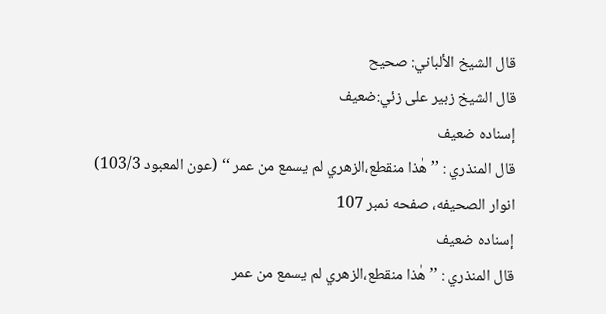قال الشيخ الألباني: صحيح
قال الشيخ زبير على زئي:ضعيف
إسناده ضعيف
قال المنذري : ’’ ھٰذا منقطع،الزهري لم يسمع من عمر ‘‘ (عون المعبود 103/3)
انوار الصحيفه، صفحه نمبر 107
إسناده ضعيف
قال المنذري : ’’ ھٰذا منقطع،الزهري لم يسمع من عمر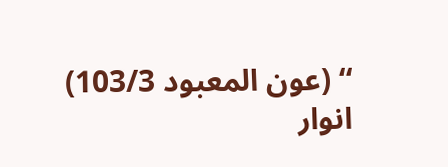‘‘ (عون المعبود 103/3)
انوار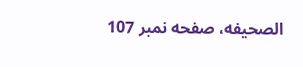الصحيفه، صفحه نمبر 107